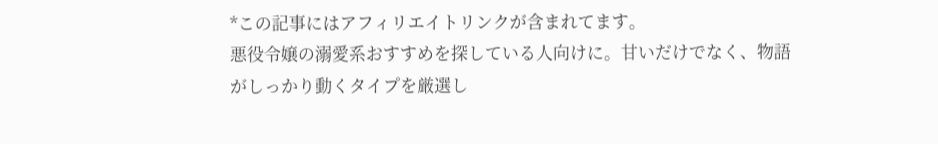*この記事にはアフィリエイトリンクが含まれてます。
悪役令嬢の溺愛系おすすめを探している人向けに。甘いだけでなく、物語がしっかり動くタイプを厳選し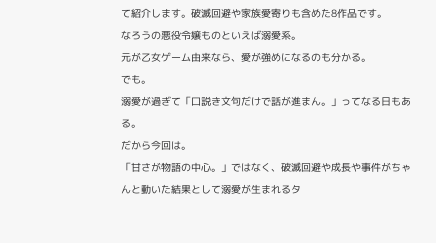て紹介します。破滅回避や家族愛寄りも含めた8作品です。
なろうの悪役令嬢ものといえば溺愛系。
元が乙女ゲーム由来なら、愛が強めになるのも分かる。
でも。
溺愛が過ぎて「口説き文句だけで話が進まん。」ってなる日もある。
だから今回は。
「甘さが物語の中心。」ではなく、破滅回避や成長や事件がちゃんと動いた結果として溺愛が生まれるタ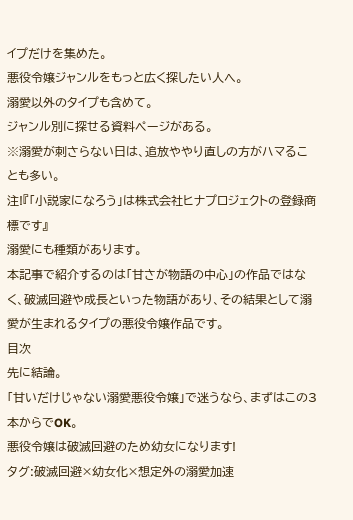イプだけを集めた。
悪役令嬢ジャンルをもっと広く探したい人へ。
溺愛以外のタイプも含めて。
ジャンル別に探せる資料ページがある。
※溺愛が刺さらない日は、追放ややり直しの方がハマることも多い。
注!『「小説家になろう」は株式会社ヒナプロジェクトの登録商標です』
溺愛にも種類があります。
本記事で紹介するのは「甘さが物語の中心」の作品ではなく、破滅回避や成長といった物語があり、その結果として溺愛が生まれるタイプの悪役令嬢作品です。
目次
先に結論。
「甘いだけじゃない溺愛悪役令嬢」で迷うなら、まずはこの3本からでOK。
悪役令嬢は破滅回避のため幼女になります!
タグ:破滅回避×幼女化×想定外の溺愛加速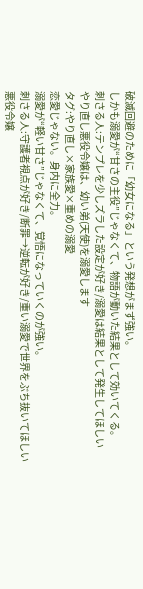破滅回避のために「幼女になる」という発想がまず強い。
しかも溺愛が“甘さの主役”じゃなくて、物語が動いた結果として効いてくる。
刺さる人:テンプレを少しズラした設定が好き/溺愛は結果として発生してほしい
やり直し悪役令嬢は、幼い弟(天使)を溺愛します
タグ:やり直し×家族愛×重めの溺愛
恋愛じゃない。身内に全力。
溺愛が“軽い甘さ”じゃなくて、覚悟になっていくのが強い。
刺さる人:守護者視点が好き/断罪→逆転が好き/重い溺愛で世界をぶち抜いてほしい
悪役令嬢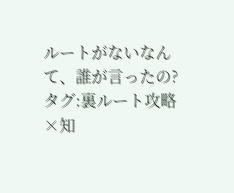ルートがないなんて、誰が言ったの?
タグ:裏ルート攻略×知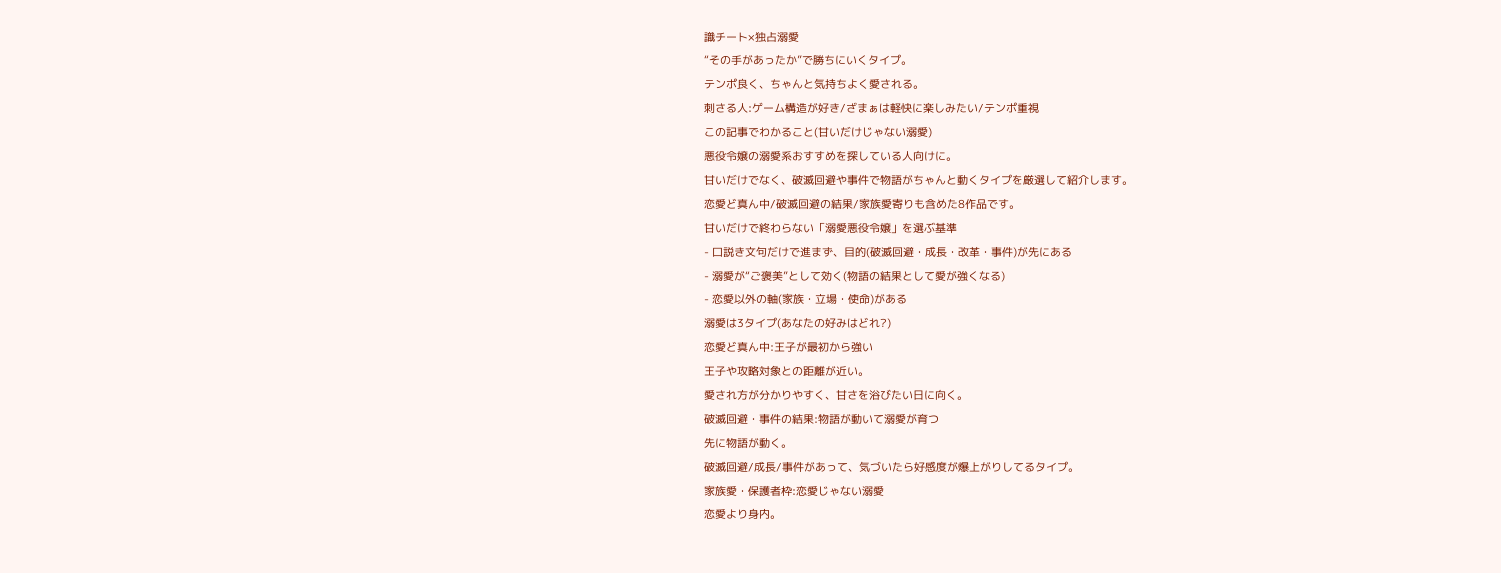識チート×独占溺愛
“その手があったか”で勝ちにいくタイプ。
テンポ良く、ちゃんと気持ちよく愛される。
刺さる人:ゲーム構造が好き/ざまぁは軽快に楽しみたい/テンポ重視
この記事でわかること(甘いだけじゃない溺愛)
悪役令嬢の溺愛系おすすめを探している人向けに。
甘いだけでなく、破滅回避や事件で物語がちゃんと動くタイプを厳選して紹介します。
恋愛ど真ん中/破滅回避の結果/家族愛寄りも含めた8作品です。
甘いだけで終わらない「溺愛悪役令嬢」を選ぶ基準
- 口説き文句だけで進まず、目的(破滅回避・成長・改革・事件)が先にある
- 溺愛が“ご褒美”として効く(物語の結果として愛が強くなる)
- 恋愛以外の軸(家族・立場・使命)がある
溺愛は3タイプ(あなたの好みはどれ?)
恋愛ど真ん中:王子が最初から強い
王子や攻略対象との距離が近い。
愛され方が分かりやすく、甘さを浴びたい日に向く。
破滅回避・事件の結果:物語が動いて溺愛が育つ
先に物語が動く。
破滅回避/成長/事件があって、気づいたら好感度が爆上がりしてるタイプ。
家族愛・保護者枠:恋愛じゃない溺愛
恋愛より身内。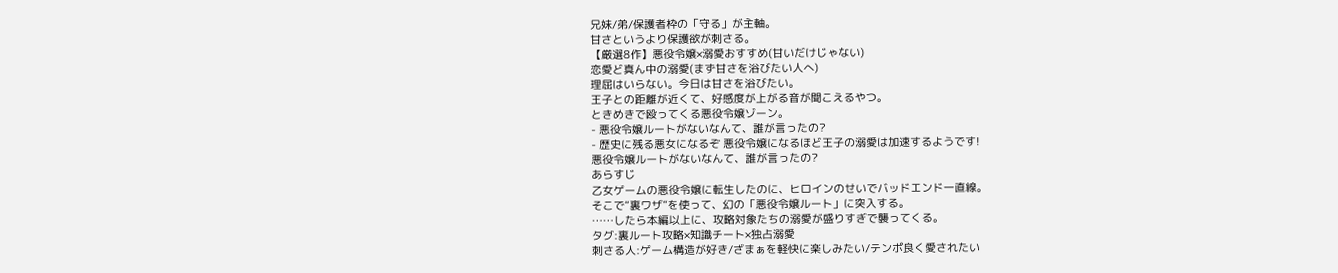兄妹/弟/保護者枠の「守る」が主軸。
甘さというより保護欲が刺さる。
【厳選8作】悪役令嬢×溺愛おすすめ(甘いだけじゃない)
恋愛ど真ん中の溺愛(まず甘さを浴びたい人へ)
理屈はいらない。今日は甘さを浴びたい。
王子との距離が近くて、好感度が上がる音が聞こえるやつ。
ときめきで殴ってくる悪役令嬢ゾーン。
- 悪役令嬢ルートがないなんて、誰が言ったの?
- 歴史に残る悪女になるぞ 悪役令嬢になるほど王子の溺愛は加速するようです!
悪役令嬢ルートがないなんて、誰が言ったの?
あらすじ
乙女ゲームの悪役令嬢に転生したのに、ヒロインのせいでバッドエンド一直線。
そこで“裏ワザ”を使って、幻の「悪役令嬢ルート」に突入する。
……したら本編以上に、攻略対象たちの溺愛が盛りすぎで襲ってくる。
タグ:裏ルート攻略×知識チート×独占溺愛
刺さる人:ゲーム構造が好き/ざまぁを軽快に楽しみたい/テンポ良く愛されたい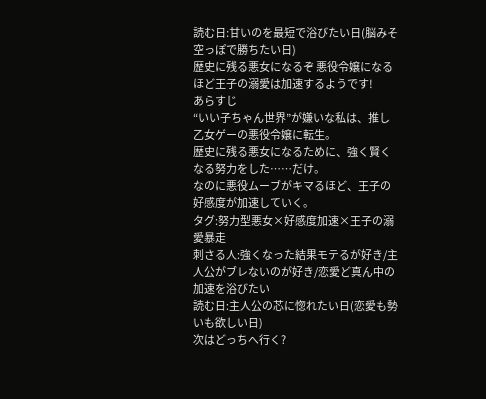読む日:甘いのを最短で浴びたい日(脳みそ空っぽで勝ちたい日)
歴史に残る悪女になるぞ 悪役令嬢になるほど王子の溺愛は加速するようです!
あらすじ
“いい子ちゃん世界”が嫌いな私は、推し乙女ゲーの悪役令嬢に転生。
歴史に残る悪女になるために、強く賢くなる努力をした……だけ。
なのに悪役ムーブがキマるほど、王子の好感度が加速していく。
タグ:努力型悪女×好感度加速×王子の溺愛暴走
刺さる人:強くなった結果モテるが好き/主人公がブレないのが好き/恋愛ど真ん中の加速を浴びたい
読む日:主人公の芯に惚れたい日(恋愛も勢いも欲しい日)
次はどっちへ行く?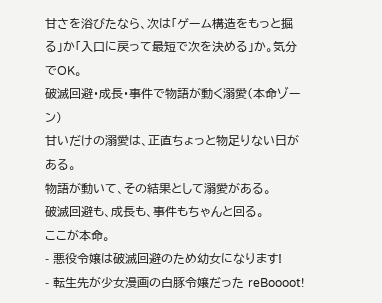甘さを浴びたなら、次は「ゲーム構造をもっと掘る」か「入口に戻って最短で次を決める」か。気分でOK。
破滅回避・成長・事件で物語が動く溺愛(本命ゾーン)
甘いだけの溺愛は、正直ちょっと物足りない日がある。
物語が動いて、その結果として溺愛がある。
破滅回避も、成長も、事件もちゃんと回る。
ここが本命。
- 悪役令嬢は破滅回避のため幼女になります!
- 転生先が少女漫画の白豚令嬢だった reBoooot!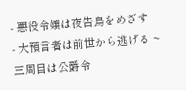- 悪役令嬢は夜告鳥をめざす
- 大預言者は前世から逃げる ~三周目は公爵令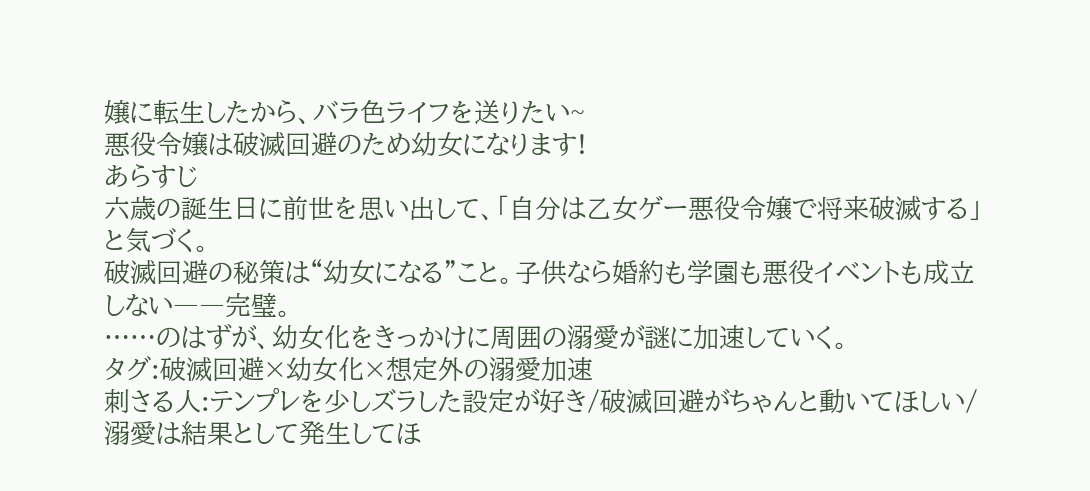嬢に転生したから、バラ色ライフを送りたい~
悪役令嬢は破滅回避のため幼女になります!
あらすじ
六歳の誕生日に前世を思い出して、「自分は乙女ゲー悪役令嬢で将来破滅する」と気づく。
破滅回避の秘策は“幼女になる”こと。子供なら婚約も学園も悪役イベントも成立しない――完璧。
……のはずが、幼女化をきっかけに周囲の溺愛が謎に加速していく。
タグ:破滅回避×幼女化×想定外の溺愛加速
刺さる人:テンプレを少しズラした設定が好き/破滅回避がちゃんと動いてほしい/溺愛は結果として発生してほ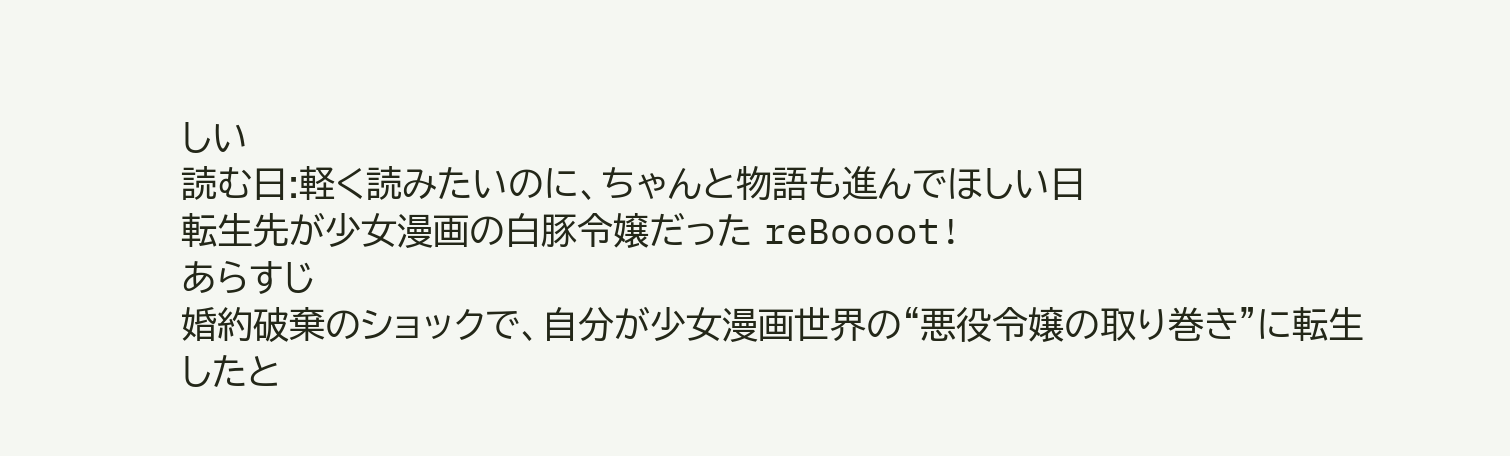しい
読む日:軽く読みたいのに、ちゃんと物語も進んでほしい日
転生先が少女漫画の白豚令嬢だった reBoooot!
あらすじ
婚約破棄のショックで、自分が少女漫画世界の“悪役令嬢の取り巻き”に転生したと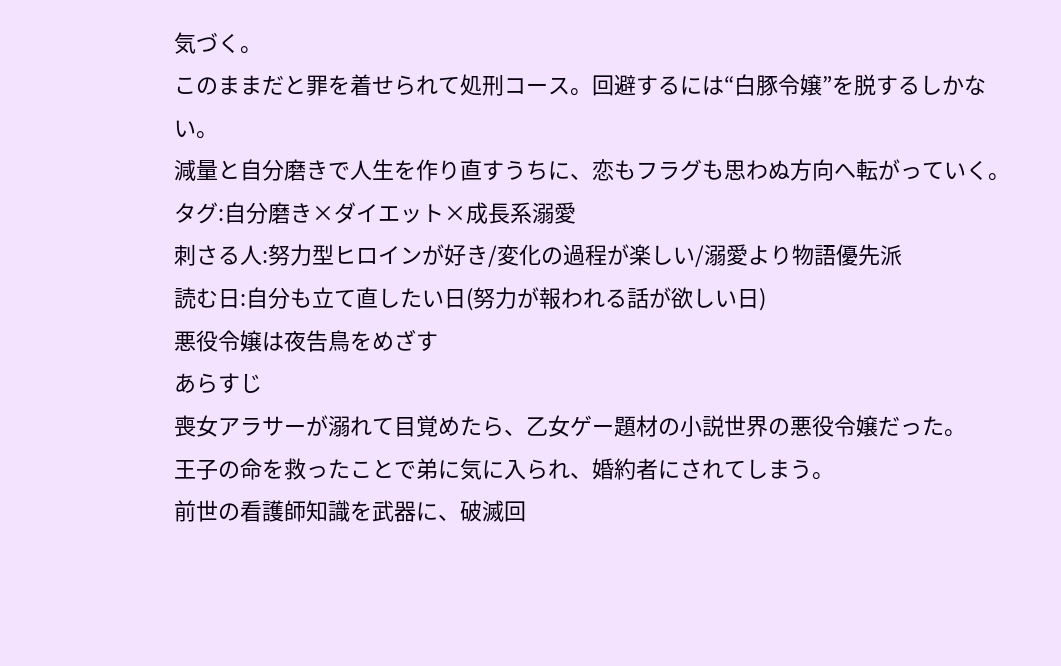気づく。
このままだと罪を着せられて処刑コース。回避するには“白豚令嬢”を脱するしかない。
減量と自分磨きで人生を作り直すうちに、恋もフラグも思わぬ方向へ転がっていく。
タグ:自分磨き×ダイエット×成長系溺愛
刺さる人:努力型ヒロインが好き/変化の過程が楽しい/溺愛より物語優先派
読む日:自分も立て直したい日(努力が報われる話が欲しい日)
悪役令嬢は夜告鳥をめざす
あらすじ
喪女アラサーが溺れて目覚めたら、乙女ゲー題材の小説世界の悪役令嬢だった。
王子の命を救ったことで弟に気に入られ、婚約者にされてしまう。
前世の看護師知識を武器に、破滅回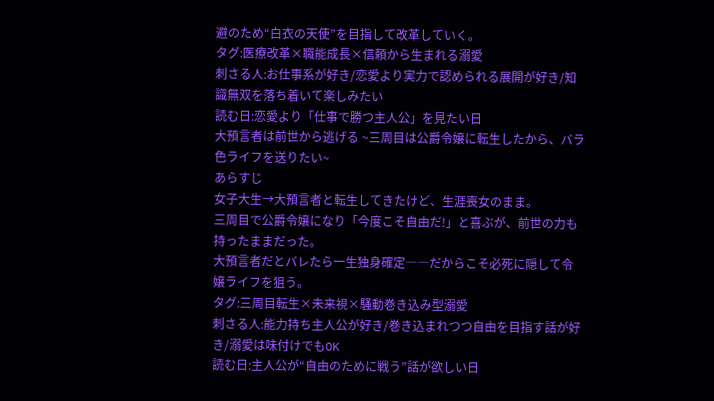避のため“白衣の天使”を目指して改革していく。
タグ:医療改革×職能成長×信頼から生まれる溺愛
刺さる人:お仕事系が好き/恋愛より実力で認められる展開が好き/知識無双を落ち着いて楽しみたい
読む日:恋愛より「仕事で勝つ主人公」を見たい日
大預言者は前世から逃げる ~三周目は公爵令嬢に転生したから、バラ色ライフを送りたい~
あらすじ
女子大生→大預言者と転生してきたけど、生涯喪女のまま。
三周目で公爵令嬢になり「今度こそ自由だ!」と喜ぶが、前世の力も持ったままだった。
大預言者だとバレたら一生独身確定――だからこそ必死に隠して令嬢ライフを狙う。
タグ:三周目転生×未来視×騒動巻き込み型溺愛
刺さる人:能力持ち主人公が好き/巻き込まれつつ自由を目指す話が好き/溺愛は味付けでもOK
読む日:主人公が“自由のために戦う”話が欲しい日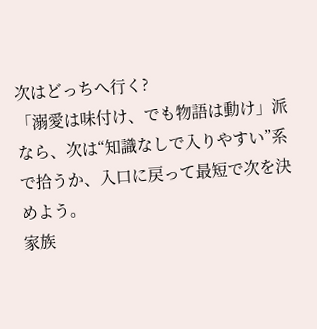次はどっちへ行く?
「溺愛は味付け、でも物語は動け」派なら、次は“知識なしで入りやすい”系で拾うか、入口に戻って最短で次を決めよう。
家族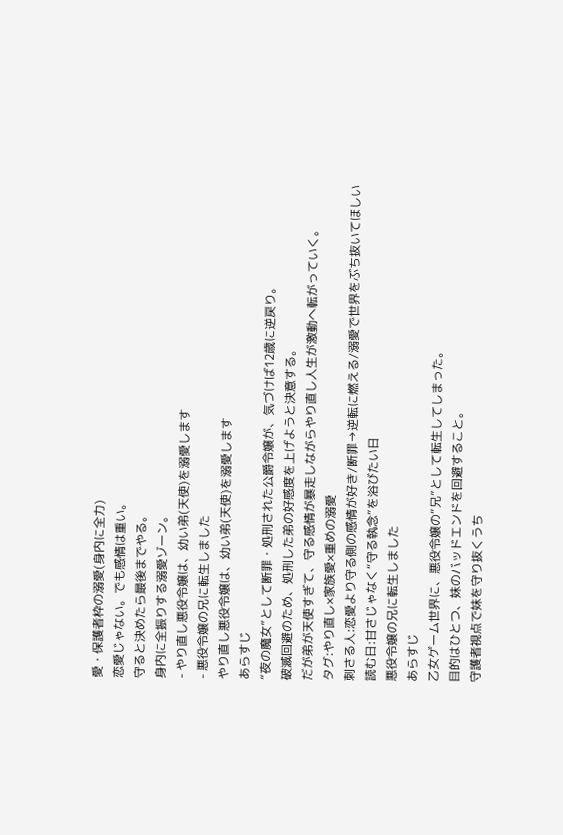愛・保護者枠の溺愛(身内に全力)
恋愛じゃない。でも感情は重い。
守ると決めたら最後までやる。
身内に全振りする溺愛ゾーン。
- やり直し悪役令嬢は、幼い弟(天使)を溺愛します
- 悪役令嬢の兄に転生しました
やり直し悪役令嬢は、幼い弟(天使)を溺愛します
あらすじ
“夜の魔女”として断罪・処刑された公爵令嬢が、気づけば12歳に逆戻り。
破滅回避のため、処刑した弟の好感度を上げようと決意する。
だが弟が天使すぎて、守る感情が暴走しながらやり直し人生が激動へ転がっていく。
タグ:やり直し×家族愛×重めの溺愛
刺さる人:恋愛より守る側の感情が好き/断罪→逆転に燃える/溺愛で世界をぶち抜いてほしい
読む日:甘さじゃなく“守る執念”を浴びたい日
悪役令嬢の兄に転生しました
あらすじ
乙女ゲーム世界に、悪役令嬢の“兄”として転生してしまった。
目的はひとつ、妹のバッドエンドを回避すること。
守護者視点で妹を守り抜くうち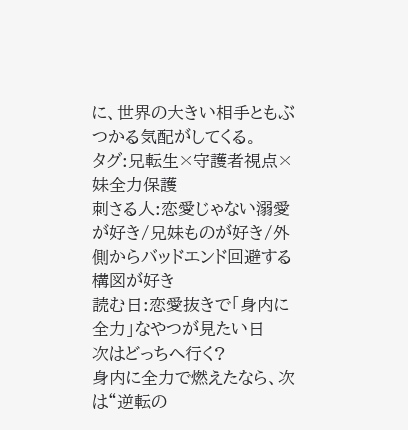に、世界の大きい相手ともぶつかる気配がしてくる。
タグ:兄転生×守護者視点×妹全力保護
刺さる人:恋愛じゃない溺愛が好き/兄妹ものが好き/外側からバッドエンド回避する構図が好き
読む日:恋愛抜きで「身内に全力」なやつが見たい日
次はどっちへ行く?
身内に全力で燃えたなら、次は“逆転の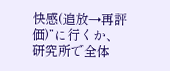快感(追放→再評価)”に行くか、研究所で全体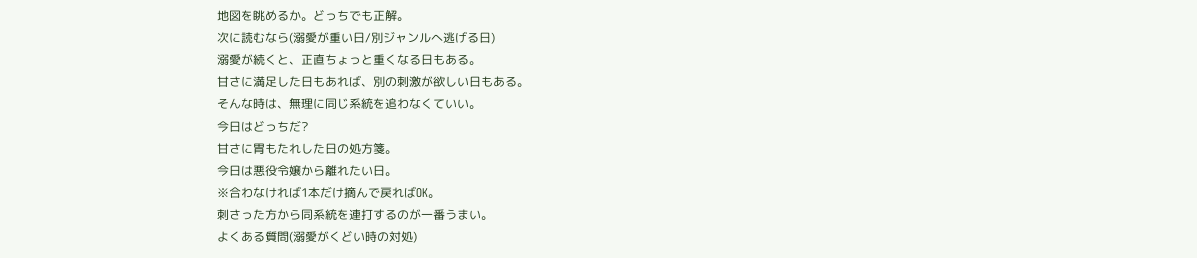地図を眺めるか。どっちでも正解。
次に読むなら(溺愛が重い日/別ジャンルへ逃げる日)
溺愛が続くと、正直ちょっと重くなる日もある。
甘さに満足した日もあれば、別の刺激が欲しい日もある。
そんな時は、無理に同じ系統を追わなくていい。
今日はどっちだ?
甘さに胃もたれした日の処方箋。
今日は悪役令嬢から離れたい日。
※合わなければ1本だけ摘んで戻ればOK。
刺さった方から同系統を連打するのが一番うまい。
よくある質問(溺愛がくどい時の対処)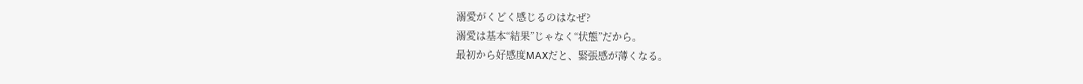溺愛がくどく感じるのはなぜ?
溺愛は基本“結果”じゃなく“状態”だから。
最初から好感度MAXだと、緊張感が薄くなる。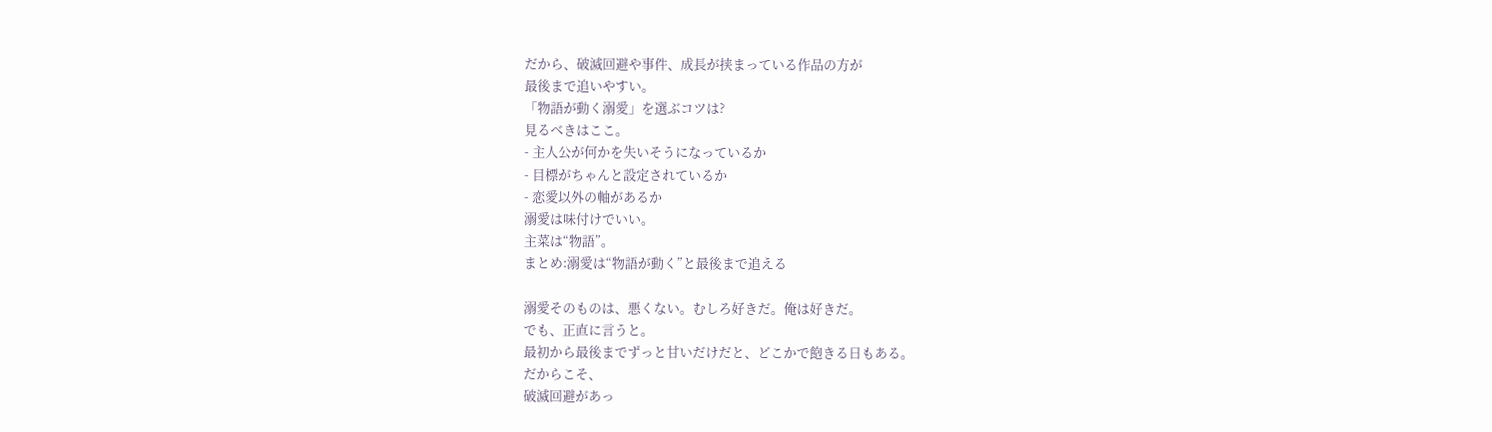だから、破滅回避や事件、成長が挟まっている作品の方が
最後まで追いやすい。
「物語が動く溺愛」を選ぶコツは?
見るべきはここ。
- 主人公が何かを失いそうになっているか
- 目標がちゃんと設定されているか
- 恋愛以外の軸があるか
溺愛は味付けでいい。
主菜は“物語”。
まとめ:溺愛は“物語が動く”と最後まで追える

溺愛そのものは、悪くない。むしろ好きだ。俺は好きだ。
でも、正直に言うと。
最初から最後までずっと甘いだけだと、どこかで飽きる日もある。
だからこそ、
破滅回避があっ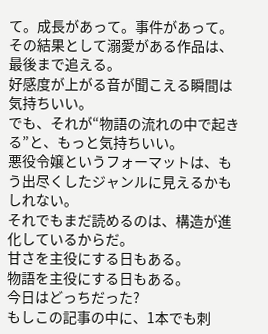て。成長があって。事件があって。
その結果として溺愛がある作品は、最後まで追える。
好感度が上がる音が聞こえる瞬間は気持ちいい。
でも、それが“物語の流れの中で起きる”と、もっと気持ちいい。
悪役令嬢というフォーマットは、もう出尽くしたジャンルに見えるかもしれない。
それでもまだ読めるのは、構造が進化しているからだ。
甘さを主役にする日もある。
物語を主役にする日もある。
今日はどっちだった?
もしこの記事の中に、1本でも刺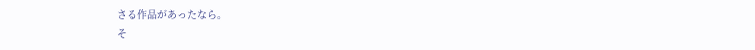さる作品があったなら。
そ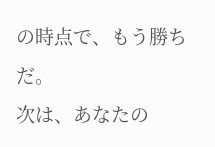の時点で、もう勝ちだ。
次は、あなたの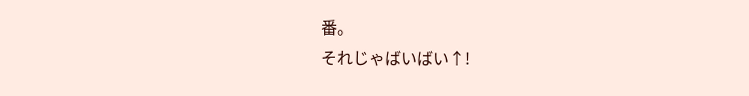番。
それじゃばいばい↑!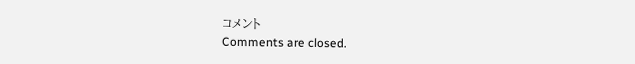コメント
Comments are closed.